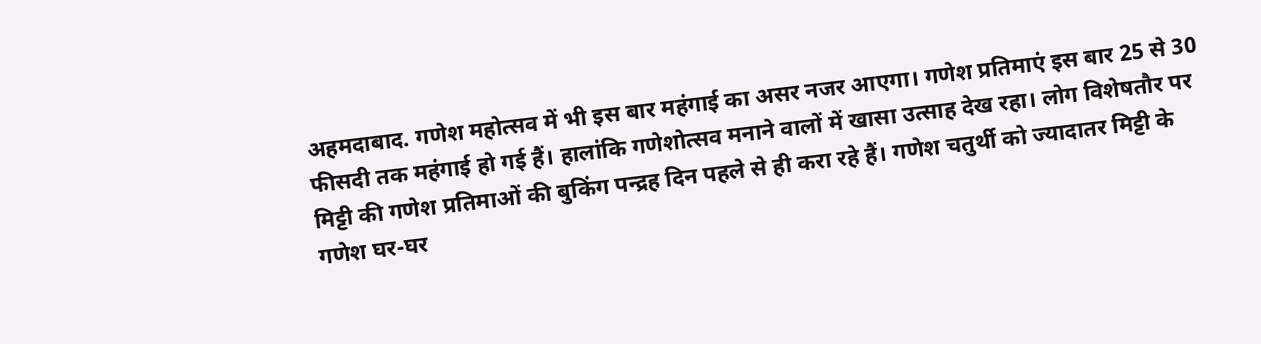अहमदाबाद. गणेश महोत्सव में भी इस बार महंगाई का असर नजर आएगा। गणेश प्रतिमाएं इस बार 25 से 30 फीसदी तक महंगाई हो गई हैं। हालांकि गणेशोत्सव मनाने वालों में खासा उत्साह देख रहा। लोग विशेषतौर पर मिट्टी की गणेश प्रतिमाओं की बुकिंग पन्द्रह दिन पहले से ही करा रहे हैं। गणेश चतुर्थी को ज्यादातर मिट्टी के गणेश घर-घर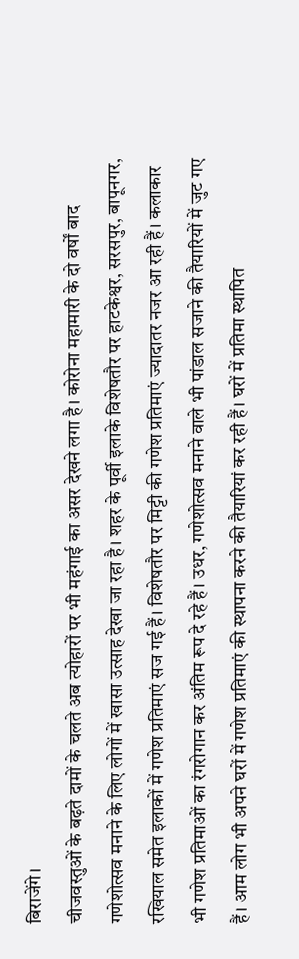बिराजेंगे।
चीजवस्तुओं के बढ़ते दामों के चलते अब त्योहारों पर भी महंगाई का असर देखने लगा है। कोरोना महामारी के दो वर्षों बाद गणेशोत्सव मनाने के लिए लोगों में खासा उत्साह देखा जा रहा है। शहर के पूर्वी इलाके विशेषतौर पर हाटकेश्वर, सरसपुर, बापूनगर, रखियाल समेत इलाकों में गणेश प्रतिमाएं सज गई हैं। विशेषतौर पर मिट्टी की गणेश प्रतिमाएं ज्यादातर नजर आ रही हैं। कलाकार भी गणेश प्रतिमाओं का रंगरोगान कर अंतिम रूप दे रहे हैं। उधर, गणेशोत्सव मनाने वाले भी पांडाल सजाने की तैयारियों में जुट गए हैं। आम लोग भी अपने घरों में गणेश प्रतिमाएं की स्थापना करने की तैयारियां कर रही हैं। घरों में प्रतिमा स्थापित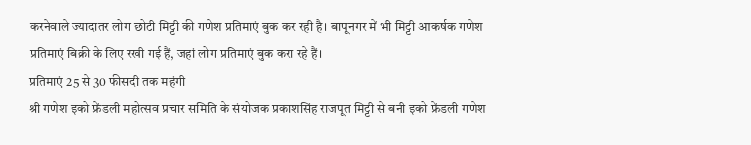करनेवाले ज्यादातर लोग छोटी मिट्टी की गणेश प्रतिमाएं बुक कर रही है। बापूनगर में भी मिट्टी आकर्षक गणेश प्रतिमाएं बिक्री के लिए रखी गई हैं, जहां लोग प्रतिमाएं बुक करा रहे हैं।
प्रतिमाएं 25 से 30 फीसदी तक महंगी
श्री गणेश इको फ्रेंडली महोत्सव प्रचार समिति के संयोजक प्रकाशसिंह राजपूत मिट्टी से बनी इको फ्रेंडली गणेश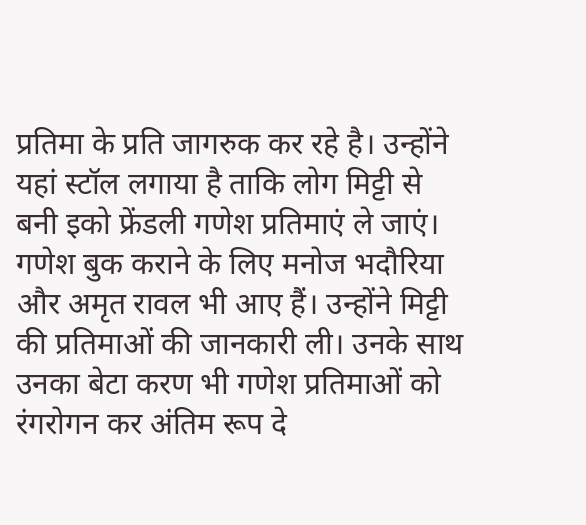प्रतिमा के प्रति जागरुक कर रहे है। उन्होंने यहां स्टॉल लगाया है ताकि लोग मिट्टी से बनी इको फ्रेंडली गणेश प्रतिमाएं ले जाएं। गणेश बुक कराने के लिए मनोज भदौरिया और अमृत रावल भी आए हैं। उन्होंने मिट्टी की प्रतिमाओं की जानकारी ली। उनके साथ उनका बेटा करण भी गणेश प्रतिमाओं को रंगरोगन कर अंतिम रूप दे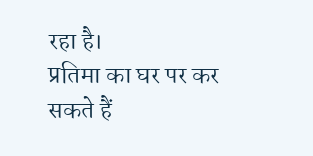रहा है।
प्रतिमा का घर पर कर सकते हैं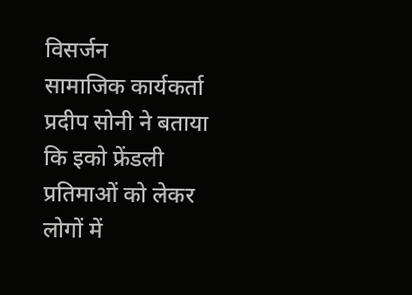विसर्जन
सामाजिक कार्यकर्ता प्रदीप सोनी ने बताया कि इको फ्रेंडली प्रतिमाओं को लेकर लोगों में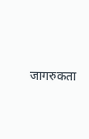जागरुकता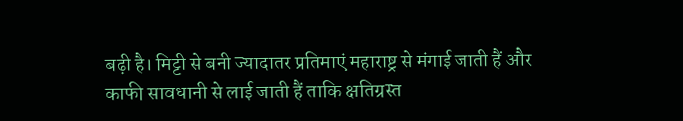बढ़ी है। मिट्टी से बनी ज्यादातर प्रतिमाएं महाराष्ट्र से मंगाई जाती हैं और काफी सावधानी से लाई जाती हैं ताकि क्षतिग्रस्त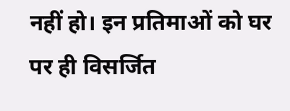नहीं हो। इन प्रतिमाओं को घर पर ही विसर्जित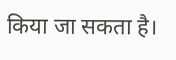किया जा सकता है।